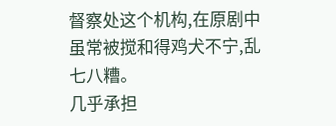督察处这个机构,在原剧中虽常被搅和得鸡犬不宁,乱七八糟。
几乎承担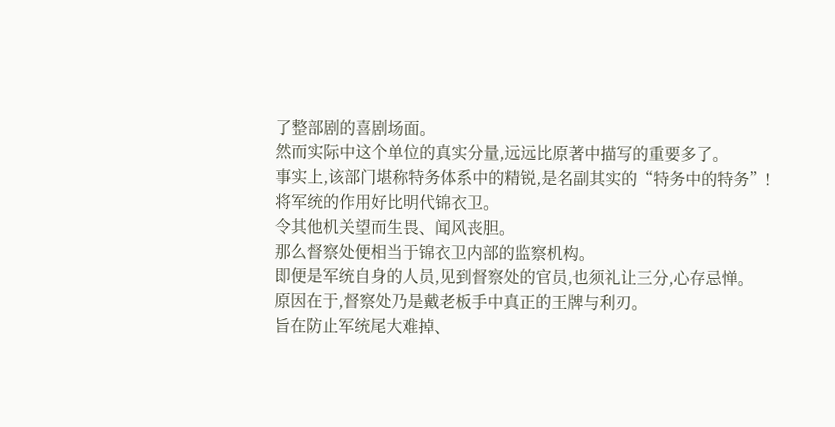了整部剧的喜剧场面。
然而实际中这个单位的真实分量,远远比原著中描写的重要多了。
事实上,该部门堪称特务体系中的精锐,是名副其实的“特务中的特务”!
将军统的作用好比明代锦衣卫。
令其他机关望而生畏、闻风丧胆。
那么督察处便相当于锦衣卫内部的监察机构。
即便是军统自身的人员,见到督察处的官员,也须礼让三分,心存忌惮。
原因在于,督察处乃是戴老板手中真正的王牌与利刃。
旨在防止军统尾大难掉、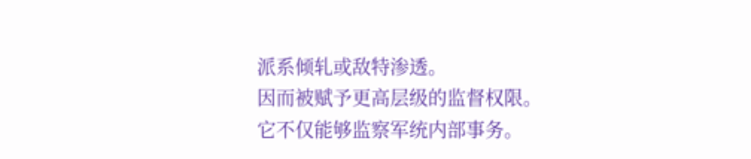派系倾轧或敌特渗透。
因而被赋予更高层级的监督权限。
它不仅能够监察军统内部事务。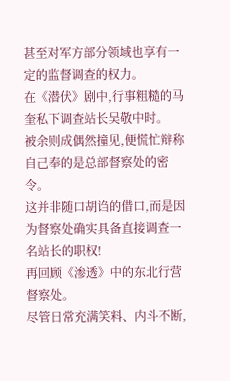甚至对军方部分领域也享有一定的监督调查的权力。
在《潜伏》剧中,行事粗糙的马奎私下调查站长吴敬中时。
被余则成偶然撞见,便慌忙辩称自己奉的是总部督察处的密令。
这并非随口胡诌的借口,而是因为督察处确实具备直接调查一名站长的职权!
再回顾《渗透》中的东北行营督察处。
尽管日常充满笑料、内斗不断,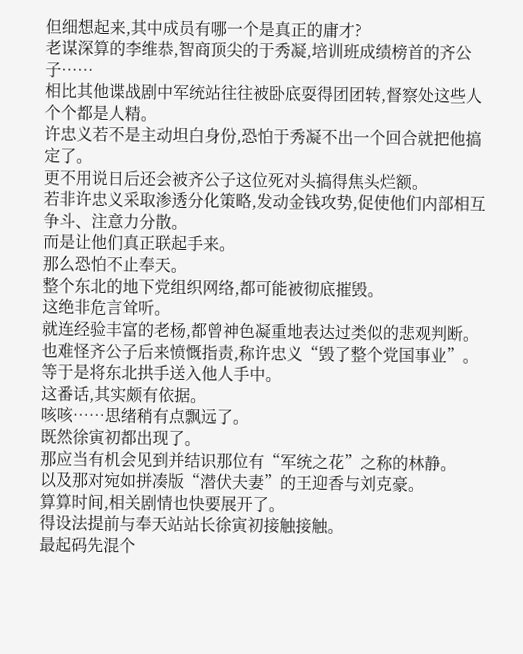但细想起来,其中成员有哪一个是真正的庸才?
老谋深算的李维恭,智商顶尖的于秀凝,培训班成绩榜首的齐公子……
相比其他谍战剧中军统站往往被卧底耍得团团转,督察处这些人个个都是人精。
许忠义若不是主动坦白身份,恐怕于秀凝不出一个回合就把他搞定了。
更不用说日后还会被齐公子这位死对头搞得焦头烂额。
若非许忠义采取渗透分化策略,发动金钱攻势,促使他们内部相互争斗、注意力分散。
而是让他们真正联起手来。
那么恐怕不止奉天。
整个东北的地下党组织网络,都可能被彻底摧毁。
这绝非危言耸听。
就连经验丰富的老杨,都曾神色凝重地表达过类似的悲观判断。
也难怪齐公子后来愤慨指责,称许忠义“毁了整个党国事业”。
等于是将东北拱手送入他人手中。
这番话,其实颇有依据。
咳咳……思绪稍有点飘远了。
既然徐寅初都出现了。
那应当有机会见到并结识那位有“军统之花”之称的林静。
以及那对宛如拼凑版“潜伏夫妻”的王迎香与刘克豪。
算算时间,相关剧情也快要展开了。
得设法提前与奉天站站长徐寅初接触接触。
最起码先混个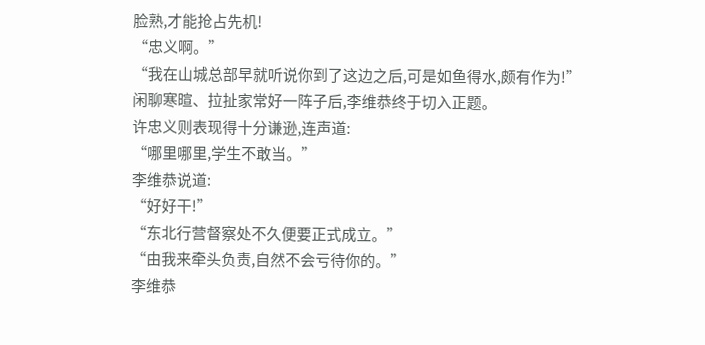脸熟,才能抢占先机!
“忠义啊。”
“我在山城总部早就听说你到了这边之后,可是如鱼得水,颇有作为!”
闲聊寒暄、拉扯家常好一阵子后,李维恭终于切入正题。
许忠义则表现得十分谦逊,连声道:
“哪里哪里,学生不敢当。”
李维恭说道:
“好好干!”
“东北行营督察处不久便要正式成立。”
“由我来牵头负责,自然不会亏待你的。”
李维恭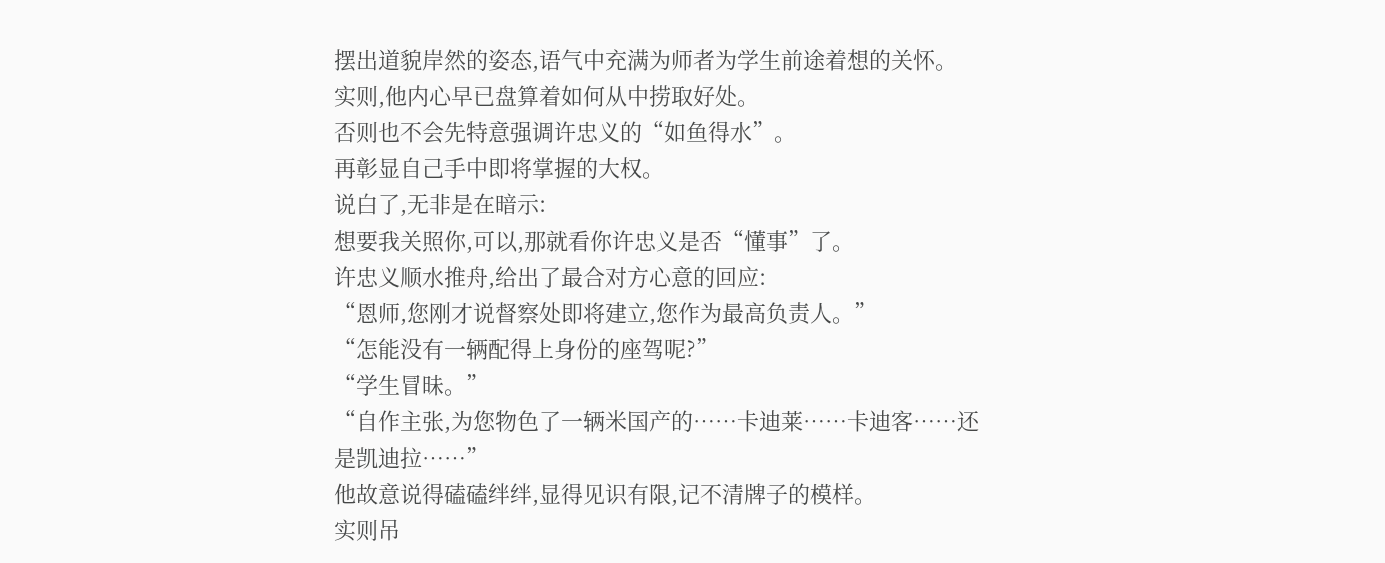摆出道貌岸然的姿态,语气中充满为师者为学生前途着想的关怀。
实则,他内心早已盘算着如何从中捞取好处。
否则也不会先特意强调许忠义的“如鱼得水”。
再彰显自己手中即将掌握的大权。
说白了,无非是在暗示:
想要我关照你,可以,那就看你许忠义是否“懂事”了。
许忠义顺水推舟,给出了最合对方心意的回应:
“恩师,您刚才说督察处即将建立,您作为最高负责人。”
“怎能没有一辆配得上身份的座驾呢?”
“学生冒昧。”
“自作主张,为您物色了一辆米国产的……卡迪莱……卡迪客……还是凯迪拉……”
他故意说得磕磕绊绊,显得见识有限,记不清牌子的模样。
实则吊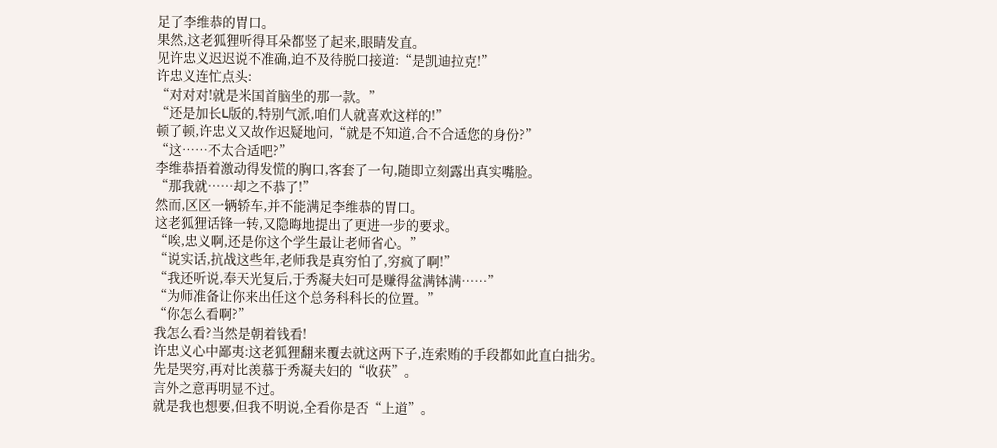足了李维恭的胃口。
果然,这老狐狸听得耳朵都竖了起来,眼睛发直。
见许忠义迟迟说不准确,迫不及待脱口接道:“是凯迪拉克!”
许忠义连忙点头:
“对对对!就是米国首脑坐的那一款。”
“还是加长L版的,特别气派,咱们人就喜欢这样的!”
顿了顿,许忠义又故作迟疑地问,“就是不知道,合不合适您的身份?”
“这……不太合适吧?”
李维恭捂着激动得发慌的胸口,客套了一句,随即立刻露出真实嘴脸。
“那我就……却之不恭了!”
然而,区区一辆轿车,并不能满足李维恭的胃口。
这老狐狸话锋一转,又隐晦地提出了更进一步的要求。
“唉,忠义啊,还是你这个学生最让老师省心。”
“说实话,抗战这些年,老师我是真穷怕了,穷疯了啊!”
“我还听说,奉天光复后,于秀凝夫妇可是赚得盆满钵满……”
“为师准备让你来出任这个总务科科长的位置。”
“你怎么看啊?”
我怎么看?当然是朝着钱看!
许忠义心中鄙夷:这老狐狸翻来覆去就这两下子,连索贿的手段都如此直白拙劣。
先是哭穷,再对比羡慕于秀凝夫妇的“收获”。
言外之意再明显不过。
就是我也想要,但我不明说,全看你是否“上道”。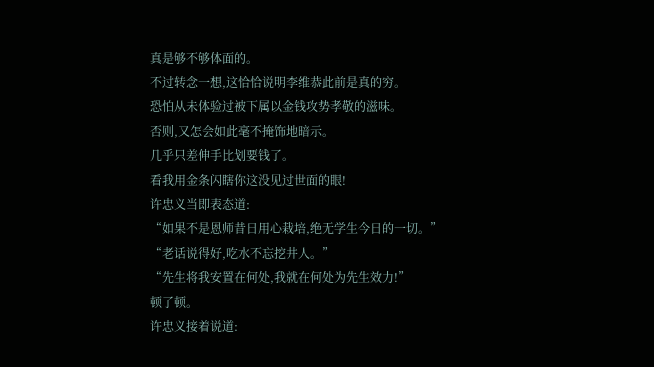真是够不够体面的。
不过转念一想,这恰恰说明李维恭此前是真的穷。
恐怕从未体验过被下属以金钱攻势孝敬的滋味。
否则,又怎会如此毫不掩饰地暗示。
几乎只差伸手比划要钱了。
看我用金条闪瞎你这没见过世面的眼!
许忠义当即表态道:
“如果不是恩师昔日用心栽培,绝无学生今日的一切。”
“老话说得好,吃水不忘挖井人。”
“先生将我安置在何处,我就在何处为先生效力!”
顿了顿。
许忠义接着说道: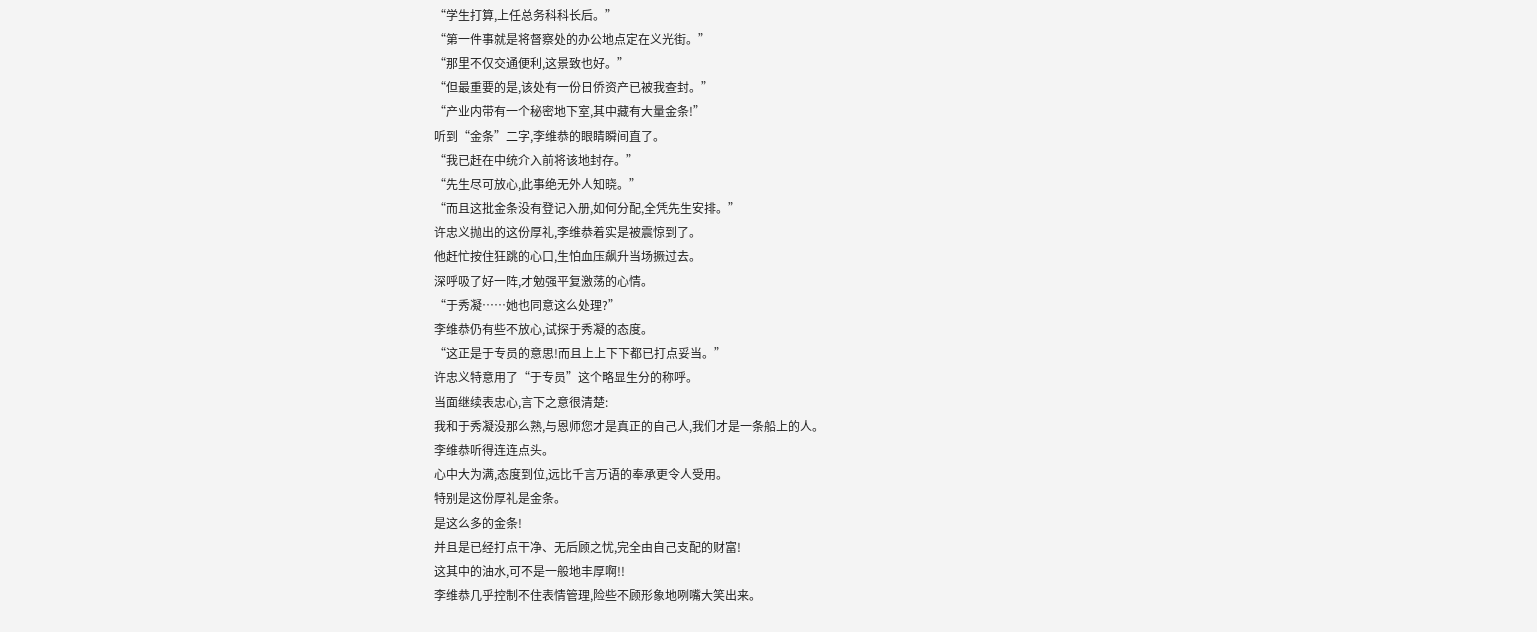“学生打算,上任总务科科长后。”
“第一件事就是将督察处的办公地点定在义光街。”
“那里不仅交通便利,这景致也好。”
“但最重要的是,该处有一份日侨资产已被我查封。”
“产业内带有一个秘密地下室,其中藏有大量金条!”
听到“金条”二字,李维恭的眼睛瞬间直了。
“我已赶在中统介入前将该地封存。”
“先生尽可放心,此事绝无外人知晓。”
“而且这批金条没有登记入册,如何分配,全凭先生安排。”
许忠义抛出的这份厚礼,李维恭着实是被震惊到了。
他赶忙按住狂跳的心口,生怕血压飙升当场撅过去。
深呼吸了好一阵,才勉强平复激荡的心情。
“于秀凝……她也同意这么处理?”
李维恭仍有些不放心,试探于秀凝的态度。
“这正是于专员的意思!而且上上下下都已打点妥当。”
许忠义特意用了“于专员”这个略显生分的称呼。
当面继续表忠心,言下之意很清楚:
我和于秀凝没那么熟,与恩师您才是真正的自己人,我们才是一条船上的人。
李维恭听得连连点头。
心中大为满,态度到位,远比千言万语的奉承更令人受用。
特别是这份厚礼是金条。
是这么多的金条!
并且是已经打点干净、无后顾之忧,完全由自己支配的财富!
这其中的油水,可不是一般地丰厚啊!!
李维恭几乎控制不住表情管理,险些不顾形象地咧嘴大笑出来。